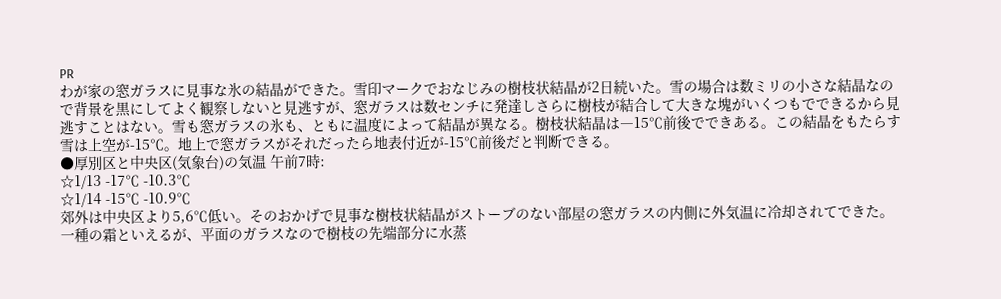PR
わが家の窓ガラスに見事な氷の結晶ができた。雪印マークでおなじみの樹枝状結晶が2日続いた。雪の場合は数ミリの小さな結晶なので背景を黒にしてよく観察しないと見逃すが、窓ガラスは数センチに発達しさらに樹枝が結合して大きな塊がいくつもでできるから見逃すことはない。雪も窓ガラスの氷も、ともに温度によって結晶が異なる。樹枝状結晶は―15℃前後でできある。この結晶をもたらす雪は上空が-15℃。地上で窓ガラスがそれだったら地表付近が-15℃前後だと判断できる。
●厚別区と中央区(気象台)の気温 午前7時:
☆1/13 -17℃ -10.3℃
☆1/14 -15℃ -10.9℃
郊外は中央区より5,6℃低い。そのおかげで見事な樹枝状結晶がストーブのない部屋の窓ガラスの内側に外気温に冷却されてできた。一種の霜といえるが、平面のガラスなので樹枝の先端部分に水蒸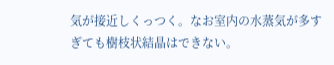気が接近しくっつく。なお室内の水蒸気が多すぎても樹枝状結晶はできない。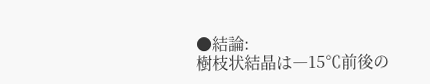●結論:
樹枝状結晶は―15℃前後の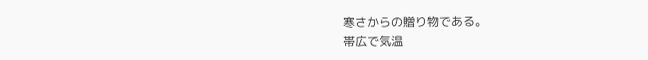寒さからの贈り物である。
帯広で気温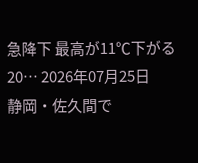急降下 最高が11℃下がる 20… 2026年07月25日
静岡・佐久間で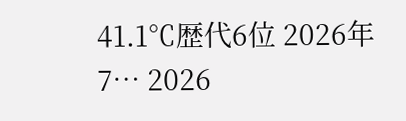41.1℃歴代6位 2026年7… 2026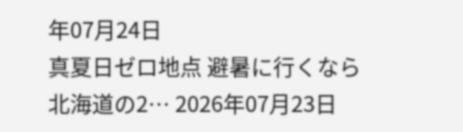年07月24日
真夏日ゼロ地点 避暑に行くなら北海道の2… 2026年07月23日